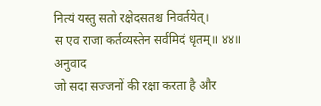नित्यं यस्तु सतो रक्षेदसतश्च निवर्तयेत्।
स एव राजा कर्तव्यस्तेन सर्वमिदं धृतम्॥ ४४॥
अनुवाद
जो सदा सज्जनों की रक्षा करता है और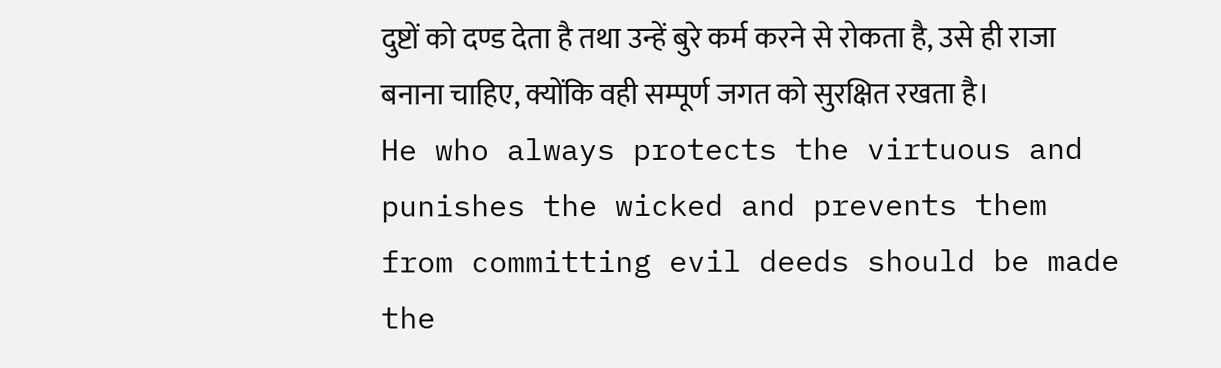दुष्टों को दण्ड देता है तथा उन्हें बुरे कर्म करने से रोकता है, उसे ही राजा बनाना चाहिए, क्योंकि वही सम्पूर्ण जगत को सुरक्षित रखता है।
He who always protects the virtuous and punishes the wicked and prevents them from committing evil deeds should be made the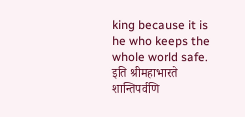king because it is he who keeps the whole world safe.
इति श्रीमहाभारते शान्तिपर्वणि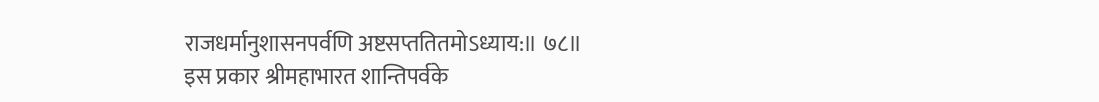राजधर्मानुशासनपर्वणि अष्टसप्ततितमोऽध्याय:॥ ७८॥
इस प्रकार श्रीमहाभारत शान्तिपर्वके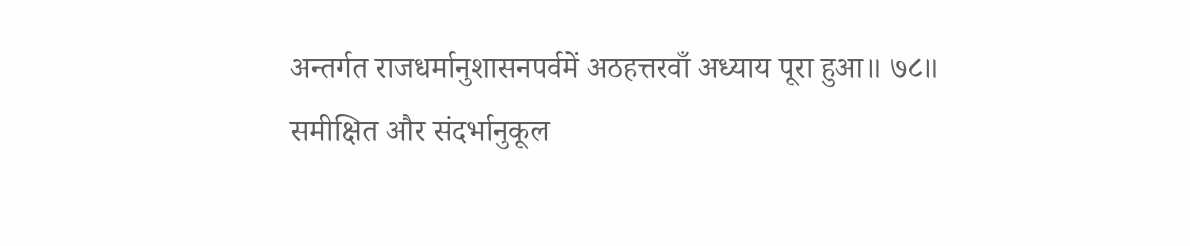अन्तर्गत राजधर्मानुशासनपर्वमें अठहत्तरवाँ अध्याय पूरा हुआ॥ ७८॥
समीक्षित और संदर्भानुकूल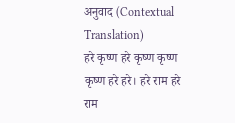अनुवाद (Contextual Translation)
हरे कृष्ण हरे कृष्ण कृष्ण कृष्ण हरे हरे। हरे राम हरे राम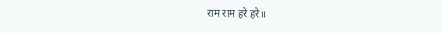राम राम हरे हरे॥